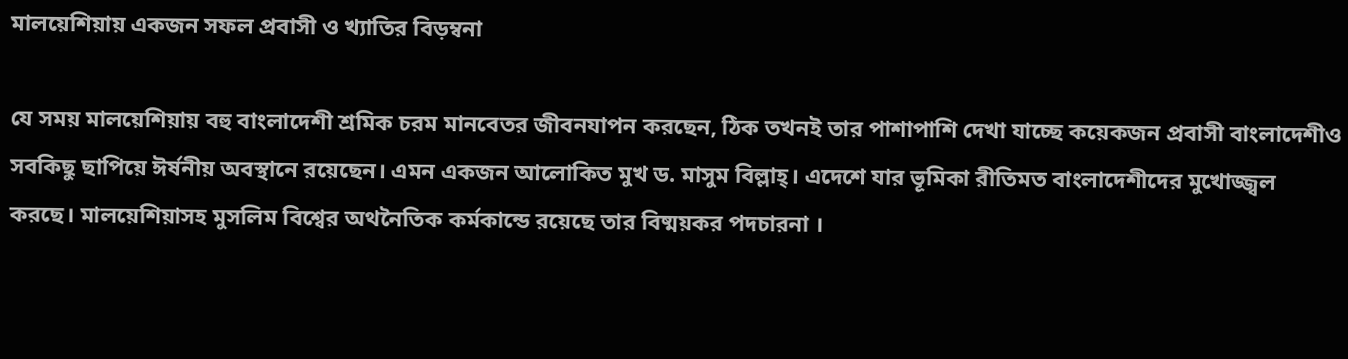মালয়েশিয়ায় একজন সফল প্রবাসী ও খ্যাতির বিড়ম্বনা

যে সময় মালয়েশিয়ায় বহু বাংলাদেশী শ্রমিক চরম মানবেতর জীবনযাপন করছেন, ঠিক তখনই তার পাশাপাশি দেখা যাচ্ছে কয়েকজন প্রবাসী বাংলাদেশীও সবকিছু ছাপিয়ে ঈর্ষনীয় অবস্থানে রয়েছেন। এমন একজন আলোকিত মুখ ড. মাসুম বিল্লাহ্‌। এদেশে যার ভূমিকা রীতিমত বাংলাদেশীদের মুখোজ্জ্বল করছে। মালয়েশিয়াসহ মুসলিম বিশ্বের অথনৈতিক কর্মকান্ডে রয়েছে তার বিষ্ময়কর পদচারনা ।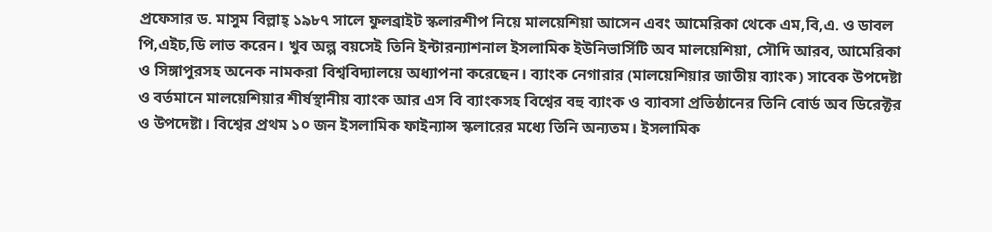প্রফেসার ড. মাসুম বিল্লাহ্‌ ১৯৮৭ সালে ফুলব্রাইট স্কলারশীপ নিয়ে মালয়েশিয়া আসেন এবং আমেরিকা থেকে এম,বি,এ. ও ডাবল পি,এইচ,ডি লাভ করেন। খুব অল্প বয়সেই তিনি ইন্টারন্যাশনাল ইসলামিক ইউনিভার্সিটি অব মালয়েশিয়া, সৌদি আরব, আমেরিকা ও সিঙ্গাপুরসহ অনেক নামকরা বিশ্ববিদ্যালয়ে অধ্যাপনা করেছেন। ব্যাংক নেগারার (মালয়েশিয়ার জাতীয় ব্যাংক) সাবেক উপদেষ্টা ও বর্তমানে মালয়েশিয়ার শীর্ষস্থানীয় ব্যাংক আর এস বি ব্যাংকসহ বিশ্বের বহু ব্যাংক ও ব্যাবসা প্রতিষ্ঠানের তিনি বোর্ড অব ডিরেক্টর ও উপদেষ্টা। বিশ্বের প্রথম ১০ জন ইসলামিক ফাইন্যান্স স্কলারের মধ্যে তিনি অন্যতম। ইসলামিক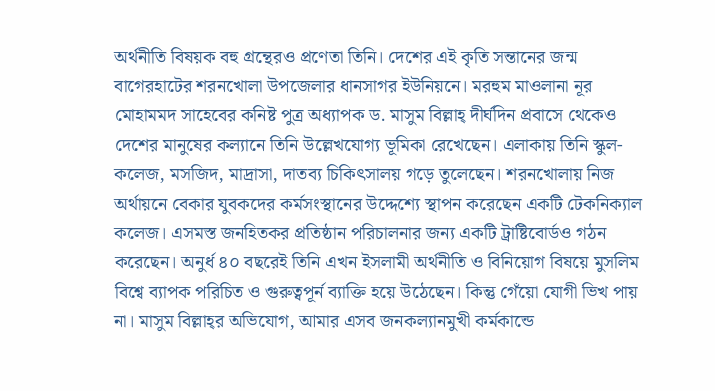অর্থনীতি বিষয়ক বহু গ্রন্থেরও প্রণেতা তিনি। দেশের এই কৃতি সন্তানের জন্ম বাগেরহাটের শরনখোলা উপজেলার ধানসাগর ইউনিয়নে। মরহুম মাওলানা নূর মোহামমদ সাহেবের কনিষ্ট পুত্র অধ্যাপক ড. মাসুম বিল্লাহ্‌ দীর্ঘদিন প্রবাসে থেকেও দেশের মানুষের কল্যানে তিনি উল্লেখযোগ্য ভূমিকা রেখেছেন। এলাকায় তিনি স্কুল-কলেজ, মসজিদ, মাদ্রাসা, দাতব্য চিকিৎসালয় গড়ে তুলেছেন। শরনখোলায় নিজ অর্থায়নে বেকার যুবকদের কর্মসংস্থানের উদ্দেশ্যে স্থাপন করেছেন একটি টেকনিক্যাল কলেজ। এসমস্ত জনহিতকর প্রতিষ্ঠান পরিচালনার জন্য একটি ট্রাষ্টিবোর্ডও গঠন করেছেন। অনুর্ধ ৪০ বছরেই তিনি এখন ইসলামী অর্থনীতি ও বিনিয়োগ বিষয়ে মুসলিম বিশ্বে ব্যাপক পরিচিত ও গুরুত্বপূর্ন ব্যাক্তি হয়ে উঠেছেন। কিন্তু গেঁয়ো যোগী ভিখ পায় না। মাসুম বিল্লাহ্‌র অভিযোগ, আমার এসব জনকল্যানমুখী কর্মকান্ডে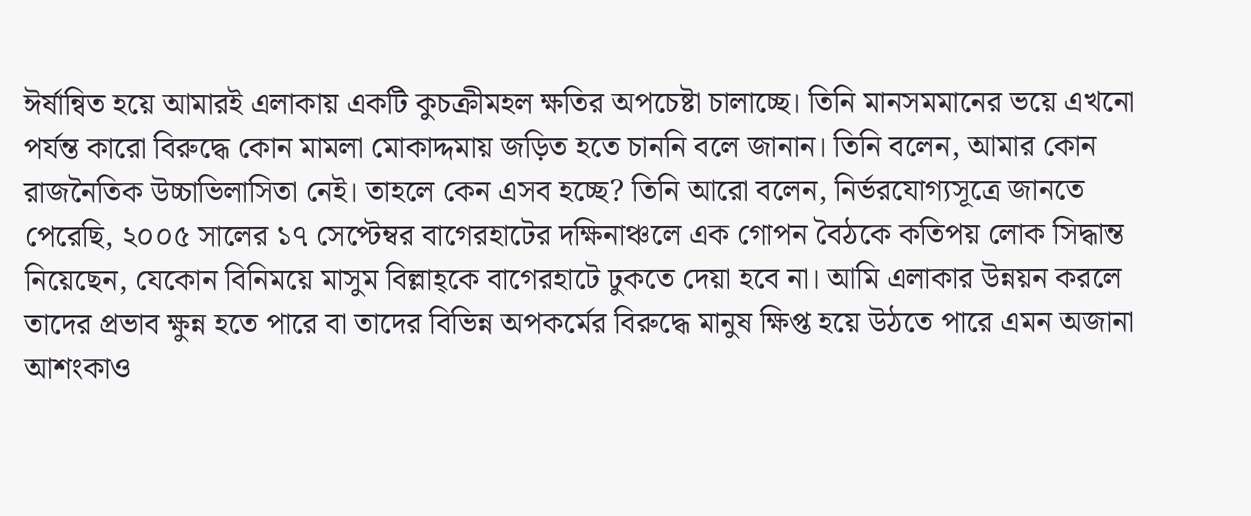ঈর্ষান্বিত হয়ে আমারই এলাকায় একটি কুচক্রীমহল ক্ষতির অপচেষ্টা চালাচ্ছে। তিনি মানসমমানের ভয়ে এখনো পর্যন্ত কারো বিরুদ্ধে কোন মামলা মোকাদ্দমায় জড়িত হতে চাননি বলে জানান। তিনি বলেন, আমার কোন রাজনৈতিক উচ্চাভিলাসিতা নেই। তাহলে কেন এসব হচ্ছে? তিনি আরো বলেন, নির্ভরযোগ্যসূত্রে জানতে পেরেছি, ২০০৫ সালের ১৭ সেপ্টেম্বর বাগেরহাটের দক্ষিনাঞ্চলে এক গোপন বৈঠকে কতিপয় লোক সিদ্ধান্ত নিয়েছেন, যেকোন বিনিময়ে মাসুম বিল্লাহ্‌কে বাগেরহাটে ঢুকতে দেয়া হবে না। আমি এলাকার উন্নয়ন করলে তাদের প্রভাব ক্ষুন্ন হতে পারে বা তাদের বিভিন্ন অপকর্মের বিরুদ্ধে মানুষ ক্ষিপ্ত হয়ে উঠতে পারে এমন অজানা আশংকাও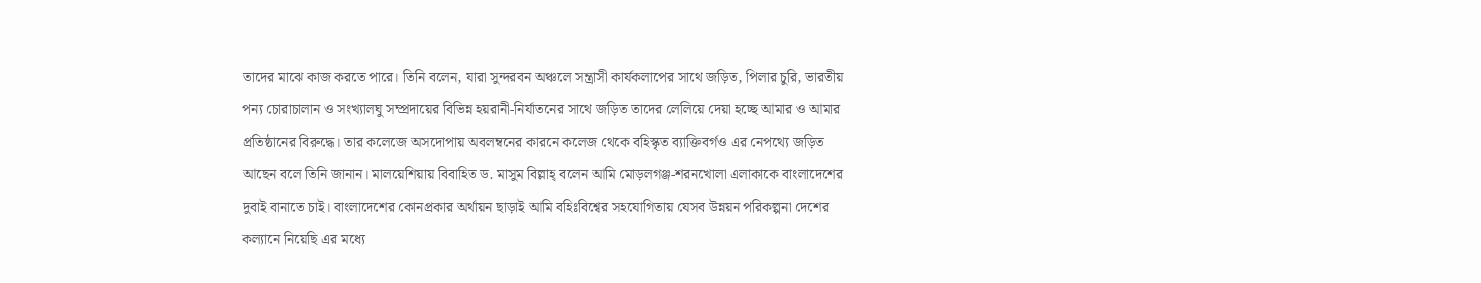তাদের মাঝে কাজ করতে পারে। তিনি বলেন, যারা সুন্দরবন অঞ্চলে সন্ত্রাসী কার্যকলাপের সাথে জড়িত, পিলার চুরি, ভারতীয় পন্য চোরাচালান ও সংখ্যালঘু সম্প্রদায়ের বিভিন্ন হয়রানী-নির্যাতনের সাথে জড়িত তাদের লেলিয়ে দেয়া হচ্ছে আমার ও আমার প্রতিষ্ঠানের বিরুদ্ধে। তার কলেজে অসদোপায় অবলম্বনের কারনে কলেজ থেকে বহিস্কৃত ব্যাক্তিবর্গও এর নেপথ্যে জড়িত আছেন বলে তিনি জানান। মালয়েশিয়ায় বিবাহিত ড. মাসুম বিল্লাহ্‌ বলেন আমি মোড়লগঞ্জ-শরনখোলা এলাকাকে বাংলাদেশের দুবাই বানাতে চাই। বাংলাদেশের কোনপ্রকার অর্থায়ন ছাড়াই আমি বহিঃবিশ্বের সহযোগিতায় যেসব উন্নয়ন পরিকল্পনা দেশের কল্যানে নিয়েছি এর মধ্যে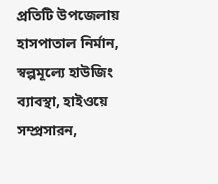প্রতিটি উপজেলায় হাসপাতাল নির্মান, স্বল্পমূল্যে হাউজিং ব্যাবস্থা, হাইওয়ে সম্প্রসারন,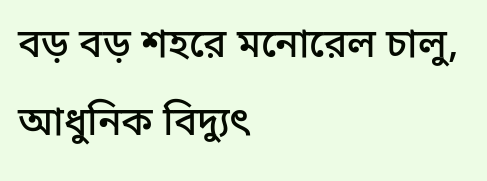বড় বড় শহরে মনোরেল চালু, আধুনিক বিদ্যুৎ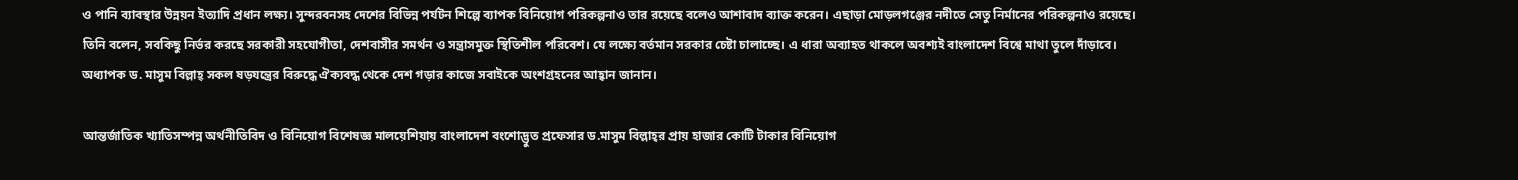ও পানি ব্যাবস্থার উন্নয়ন ইত্যাদি প্রধান লক্ষ্য। সুন্দরবনসহ দেশের বিভিন্ন পর্যটন শিল্পে ব্যাপক বিনিয়োগ পরিকল্পনাও তার রয়েছে বলেও আশাবাদ ব্যাক্ত করেন। এছাড়া মোড়লগঞ্জের নদীতে সেতু নির্মানের পরিকল্পনাও রয়েছে। তিনি বলেন, সবকিছু নির্ভর করছে সরকারী সহযোগীতা, দেশবাসীর সমর্থন ও সন্ত্রাসমুক্ত স্থিতিশীল পরিবেশ। যে লক্ষ্যে বর্তমান সরকার চেষ্টা চালাচ্ছে। এ ধারা অব্যাহত থাকলে অবশ্যই বাংলাদেশ বিশ্বে মাথা তুলে দাঁড়াবে। অধ্যাপক ড. মাসুম বিল্লাহ্‌ সকল ষড়যন্ত্রের বিরুদ্ধে ঐক্যবদ্ধ থেকে দেশ গড়ার কাজে সবাইকে অংশগ্রহনের আহ্বান জানান।

আন্তর্জাতিক খ্যাতিসম্পন্ন অর্থনীতিবিদ ও বিনিয়োগ বিশেষজ্ঞ মালয়েশিয়ায় বাংলাদেশ বংশোদ্ভুত প্রফেসার ড.মাসুম বিল্লাহ্‌র প্রায় হাজার কোটি টাকার বিনিয়োগ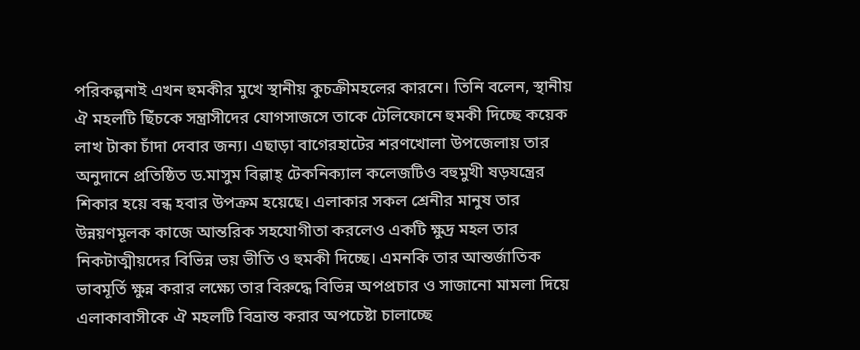পরিকল্পনাই এখন হুমকীর মুখে স্থানীয় কুচক্রীমহলের কারনে। তিনি বলেন, স্থানীয় ঐ মহলটি ছিঁচকে সন্ত্রাসীদের যোগসাজসে তাকে টেলিফোনে হুমকী দিচ্ছে কয়েক লাখ টাকা চাঁদা দেবার জন্য। এছাড়া বাগেরহাটের শরণখোলা উপজেলায় তার অনুদানে প্রতিষ্ঠিত ড.মাসুম বিল্লাহ্‌ টেকনিক্যাল কলেজটিও বহুমুখী ষড়যন্ত্রের শিকার হয়ে বন্ধ হবার উপক্রম হয়েছে। এলাকার সকল শ্রেনীর মানুষ তার উন্নয়ণমূলক কাজে আন্তরিক সহযোগীতা করলেও একটি ক্ষুদ্র মহল তার নিকটাত্মীয়দের বিভিন্ন ভয় ভীতি ও হুমকী দিচ্ছে। এমনকি তার আন্তর্জাতিক ভাবমূর্তি ক্ষুন্ন করার লক্ষ্যে তার বিরুদ্ধে বিভিন্ন অপপ্রচার ও সাজানো মামলা দিয়ে এলাকাবাসীকে ঐ মহলটি বিভ্রান্ত করার অপচেষ্টা চালাচ্ছে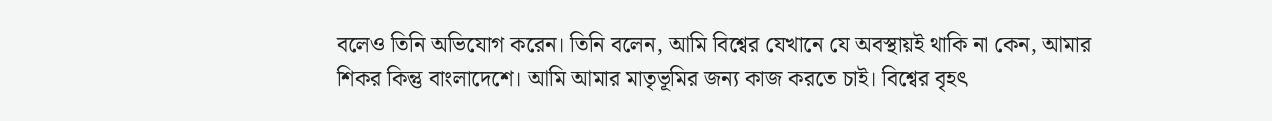বলেও তিনি অভিযোগ করেন। তিনি বলেন, আমি বিশ্বের যেখানে যে অবস্থায়ই থাকি না কেন, আমার শিকর কিন্তু বাংলাদেশে। আমি আমার মাতৃভূমির জন্য কাজ করতে চাই। বিশ্বের বৃহৎ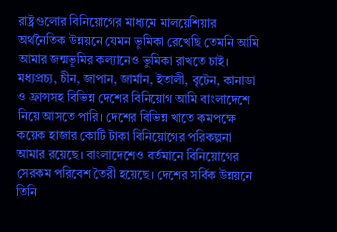রাষ্ট্রগুলোর বিনিয়োগের মাধ্যমে মালয়েশিয়ার অর্থনৈতিক উন্নয়নে যেমন ভূমিকা রেখেছি তেমনি আমি আমার জন্মভূমির কল্যানেও ভুমিকা রাখতে চাই। মধ্যপ্রচ্য, চীন, জাপান, জার্মান, ইতালী, বৃটেন, কানাডা ও ফ্রান্সসহ বিভিন্ন দেশের বিনিয়োগ আমি বাংলাদেশে নিয়ে আসতে পারি। দেশের বিভিন্ন খাতে কমপক্ষে কয়েক হাজার কোটি টাকা বিনিয়োগের পরিকল্পনা আমার রয়েছে। বাংলাদেশেও বর্তমানে বিনিয়োগের সেরকম পরিবেশ তৈরী হয়েছে। দেশের সর্বিক উন্নয়নে তিনি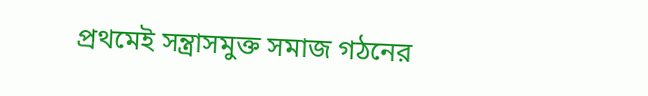প্রথমেই সন্ত্রাসমুক্ত সমাজ গঠনের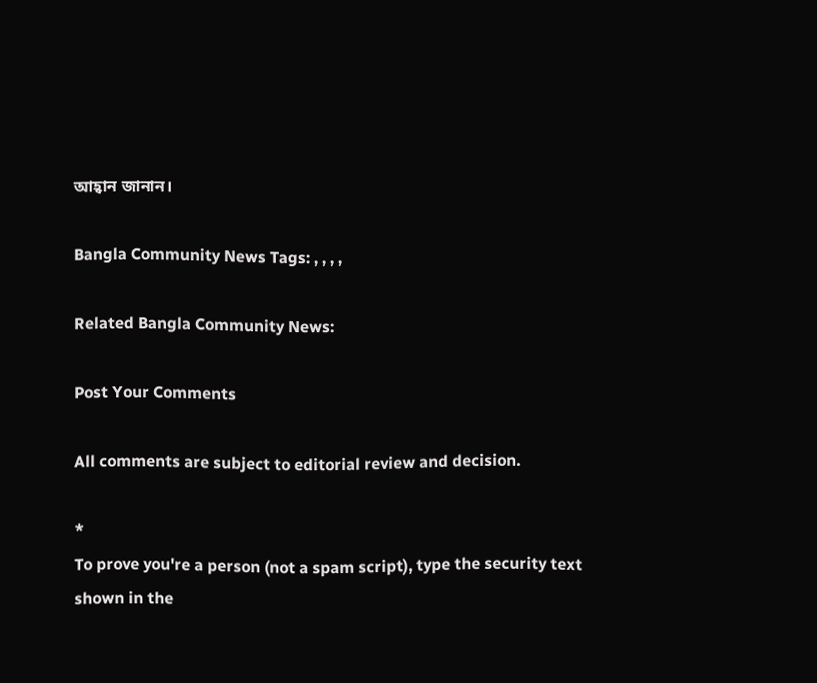আহ্বান জানান।

Bangla Community News Tags: , , , ,

Related Bangla Community News:

Post Your Comments

All comments are subject to editorial review and decision.

*
To prove you're a person (not a spam script), type the security text shown in the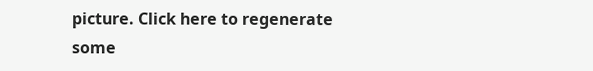picture. Click here to regenerate some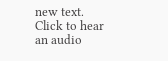new text.
Click to hear an audio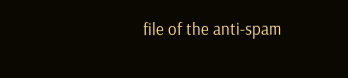file of the anti-spam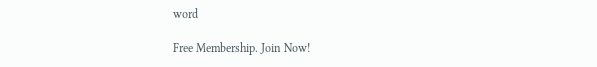word

Free Membership. Join Now!